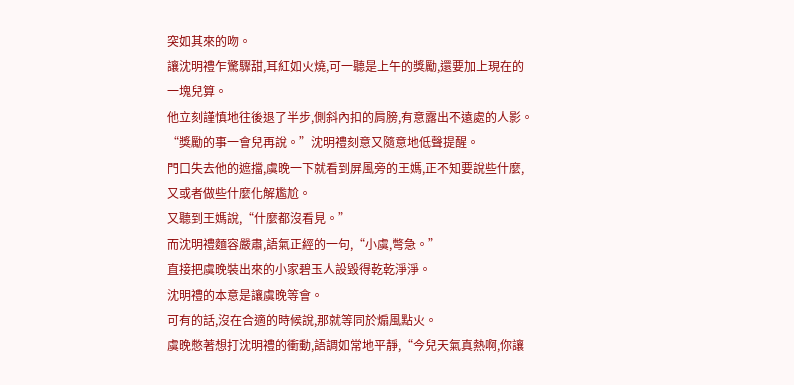突如其來的吻。
讓沈明禮乍驚驟甜,耳紅如火燒,可一聽是上午的獎勵,還要加上現在的一塊兒算。
他立刻謹慎地往後退了半步,側斜內扣的肩膀,有意露出不遠處的人影。
“獎勵的事一會兒再說。”沈明禮刻意又隨意地低聲提醒。
門口失去他的遮擋,虞晚一下就看到屏風旁的王媽,正不知要說些什麼,又或者做些什麼化解尷尬。
又聽到王媽說,“什麼都沒看見。”
而沈明禮麵容嚴肅,語氣正經的一句,“小虞,彆急。”
直接把虞晚裝出來的小家碧玉人設毀得乾乾淨淨。
沈明禮的本意是讓虞晚等會。
可有的話,沒在合適的時候說,那就等同於煽風點火。
虞晚憋著想打沈明禮的衝動,語調如常地平靜,“今兒天氣真熱啊,你讓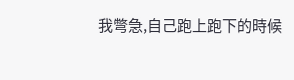我彆急,自己跑上跑下的時候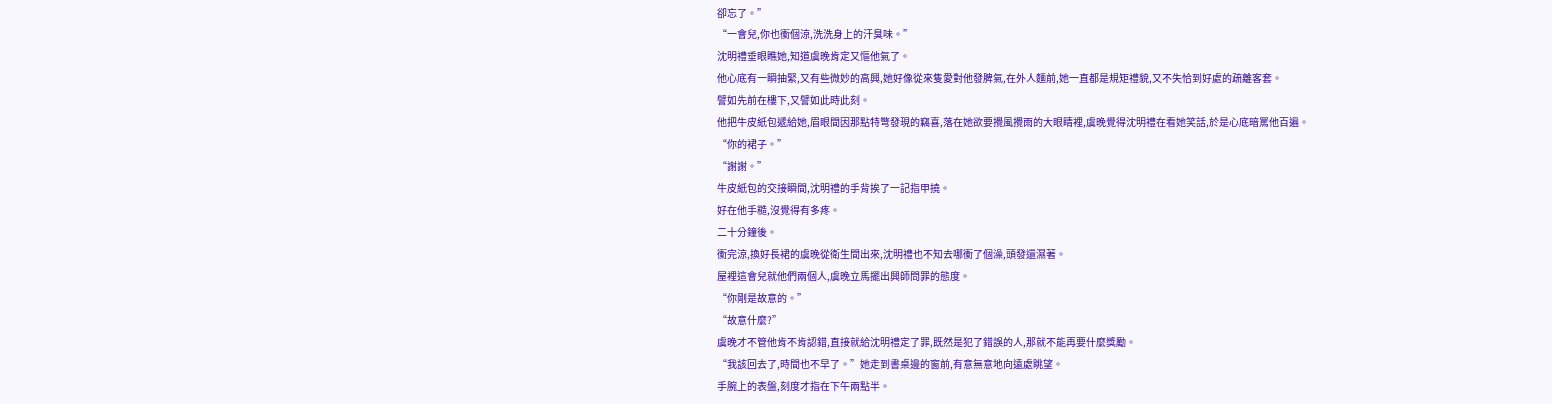卻忘了。”
“一會兒,你也衝個涼,洗洗身上的汗臭味。”
沈明禮垂眼瞧她,知道虞晚肯定又慪他氣了。
他心底有一瞬抽緊,又有些微妙的高興,她好像從來隻愛對他發脾氣,在外人麵前,她一直都是規矩禮貌,又不失恰到好處的疏離客套。
譬如先前在樓下,又譬如此時此刻。
他把牛皮紙包遞給她,眉眼間因那點特彆發現的竊喜,落在她欲要攪風攪雨的大眼睛裡,虞晚覺得沈明禮在看她笑話,於是心底暗罵他百遍。
“你的裙子。”
“謝謝。”
牛皮紙包的交接瞬間,沈明禮的手背挨了一記指甲撓。
好在他手糙,沒覺得有多疼。
二十分鐘後。
衝完涼,換好長裙的虞晚從衛生間出來,沈明禮也不知去哪衝了個澡,頭發還濕著。
屋裡這會兒就他們兩個人,虞晚立馬擺出興師問罪的態度。
“你剛是故意的。”
“故意什麼?”
虞晚才不管他肯不肯認錯,直接就給沈明禮定了罪,既然是犯了錯誤的人,那就不能再要什麼獎勵。
“我該回去了,時間也不早了。”她走到書桌邊的窗前,有意無意地向遠處眺望。
手腕上的表盤,刻度才指在下午兩點半。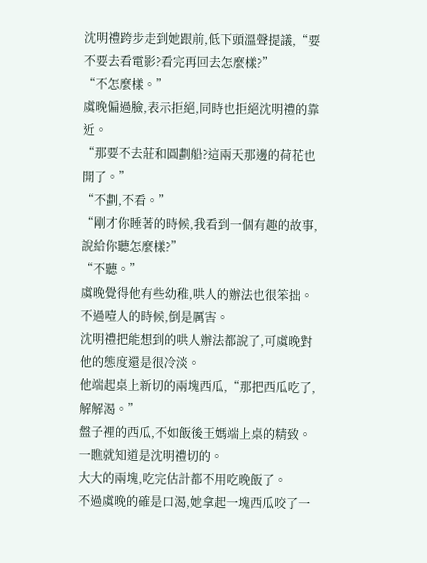沈明禮跨步走到她跟前,低下頭溫聲提議,“要不要去看電影?看完再回去怎麼樣?”
“不怎麼樣。”
虞晚偏過臉,表示拒絕,同時也拒絕沈明禮的靠近。
“那要不去莊和圓劃船?這兩天那邊的荷花也開了。”
“不劃,不看。”
“剛才你睡著的時候,我看到一個有趣的故事,說給你聽怎麼樣?”
“不聽。”
虞晚覺得他有些幼稚,哄人的辦法也很笨拙。
不過噎人的時候,倒是厲害。
沈明禮把能想到的哄人辦法都說了,可虞晚對他的態度還是很冷淡。
他端起桌上新切的兩塊西瓜,“那把西瓜吃了,解解渴。”
盤子裡的西瓜,不如飯後王媽端上桌的精致。
一瞧就知道是沈明禮切的。
大大的兩塊,吃完估計都不用吃晚飯了。
不過虞晚的確是口渴,她拿起一塊西瓜咬了一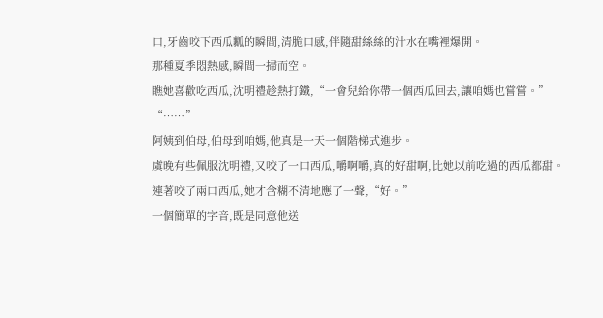口,牙齒咬下西瓜瓤的瞬間,清脆口感,伴隨甜絲絲的汁水在嘴裡爆開。
那種夏季悶熱感,瞬間一掃而空。
瞧她喜歡吃西瓜,沈明禮趁熱打鐵,“一會兒給你帶一個西瓜回去,讓咱媽也嘗嘗。”
“……”
阿姨到伯母,伯母到咱媽,他真是一天一個階梯式進步。
虞晚有些佩服沈明禮,又咬了一口西瓜,嚼啊嚼,真的好甜啊,比她以前吃過的西瓜都甜。
連著咬了兩口西瓜,她才含糊不清地應了一聲,“好。”
一個簡單的字音,既是同意他送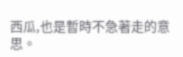西瓜,也是暫時不急著走的意思。